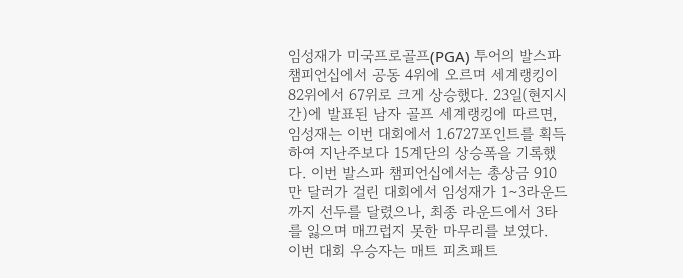임성재가 미국프로골프(PGA) 투어의 발스파 챔피언십에서 공동 4위에 오르며 세계랭킹이 82위에서 67위로 크게 상승했다. 23일(현지시간)에 발표된 남자 골프 세계랭킹에 따르면, 임성재는 이번 대회에서 1.6727포인트를 획득하여 지난주보다 15계단의 상승폭을 기록했다. 이번 발스파 챔피언십에서는 총상금 910만 달러가 걸린 대회에서 임성재가 1∼3라운드까지 선두를 달렸으나, 최종 라운드에서 3타를 잃으며 매끄럽지 못한 마무리를 보였다.
이번 대회 우승자는 매트 피츠패트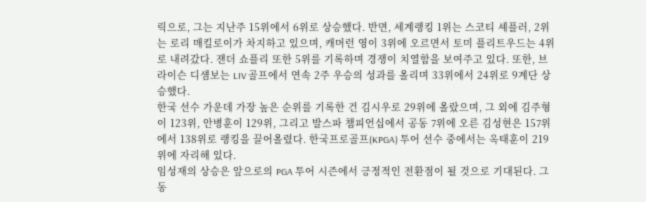릭으로, 그는 지난주 15위에서 6위로 상승했다. 반면, 세계랭킹 1위는 스코티 셰플러, 2위는 로리 매킬로이가 차지하고 있으며, 캐머런 영이 3위에 오르면서 토미 플리트우드는 4위로 내려갔다. 잰더 쇼플리 또한 5위를 기록하며 경쟁이 치열함을 보여주고 있다. 또한, 브라이슨 디섐보는 LIV 골프에서 연속 2주 우승의 성과를 올리며 33위에서 24위로 9계단 상승했다.
한국 선수 가운데 가장 높은 순위를 기록한 건 김시우로 29위에 올랐으며, 그 외에 김주형이 123위, 안병훈이 129위, 그리고 발스파 챔피언십에서 공동 7위에 오른 김성현은 157위에서 138위로 랭킹을 끌어올렸다. 한국프로골프(KPGA) 투어 선수 중에서는 옥태훈이 219위에 자리해 있다.
임성재의 상승은 앞으로의 PGA 투어 시즌에서 긍정적인 전환점이 될 것으로 기대된다. 그동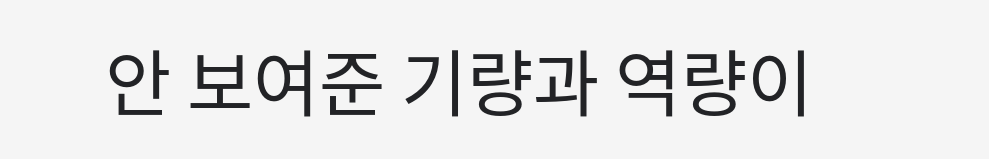안 보여준 기량과 역량이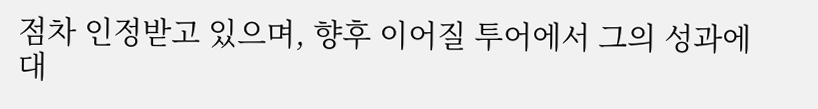점차 인정받고 있으며, 향후 이어질 투어에서 그의 성과에 대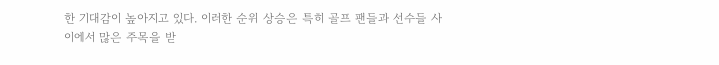한 기대감이 높아지고 있다. 이러한 순위 상승은 특히 골프 팬들과 선수들 사이에서 많은 주목을 받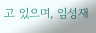고 있으며, 임성재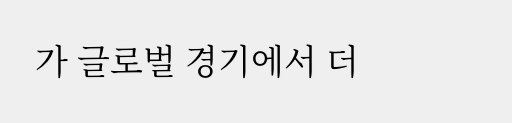가 글로벌 경기에서 더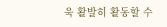욱 활발히 활동할 수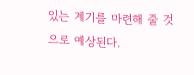있는 계기를 마련해 줄 것으로 예상된다.